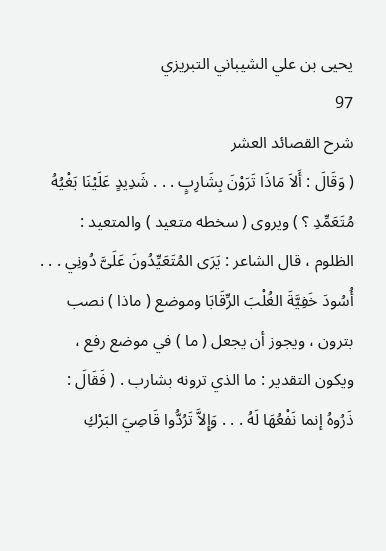يحيى بن علي الشيباني التبريزي
97
شرح القصائد العشر
( وَقَالَ : أَلاَ مَاذَا تَرَوْنَ بِشَارِبٍ . . . شَدِيدٍ عَلَيْنَا بَغْيُهُ مُتَعَمِّدِ ؟ ) ويروى ( سخطه متعيد ) والمتعيد : الظلوم ، قال الشاعر : يَرَى المُتَعَيِّدُونَ عَلَىَّ دُونِي . . . أُسُودَ خَفِيَّةَ الغُلْبَ الرِّقَابَا وموضع ( ماذا ) نصب بترون ، ويجوز أن يجعل ( ما ) في موضع رفع ، ويكون التقدير : ما الذي ترونه بشارب . ( فَقَالَ : ذَرُوهُ إنما نَفْعُهَا لَهُ . . . وَإِلاَّ تَرُدُّوا قَاصِيَ البَرْكِ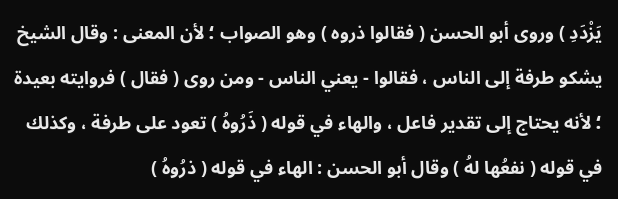يَزْدَدِ ) وروى أبو الحسن ( فقالوا ذروه ) وهو الصواب ؛ لأن المعنى : وقال الشيخ يشكو طرفة إلى الناس ، فقالوا - يعني الناس - ومن روى ( فقال ) فروايته بعيدة ؛ لأنه يحتاج إلى تقدير فاعل ، والهاء في قوله ( ذَرُوهُ ) تعود على طرفة ، وكذلك في قوله ( نفعُها لهُ ) وقال أبو الحسن : الهاء في قوله ( ذرُوهُ )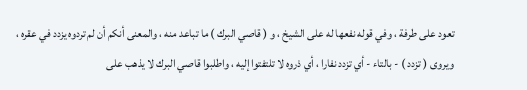تعود على طرفة ، وفي قوله نفعها له على الشيخ ، و ( قاصي البرك ) ما تباعد منه ، والمعنى أنكم أن لم تردوه يزدد في عقره ، ويروى ( تزدد ) - بالتاء - أي تزدد نفارا ، أي ذروه لا تلتفتوا إليه ، واطلبوا قاصي البرك لا يذهب على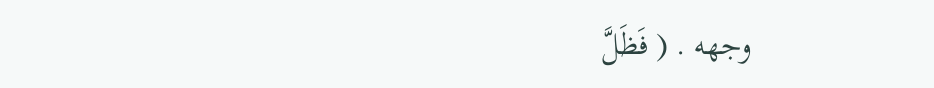وجهه . ( فَظَلَّ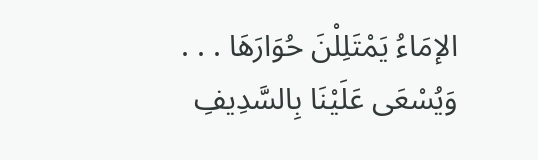الإمَاءُ يَمْتَلِلْنَ حُوَارَهَا . . . وَيُسْعَى عَلَيْنَا بِالسَّدِيفِ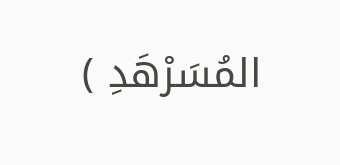المُسَرْهَدِ )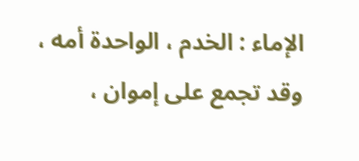الإماء : الخدم ، الواحدة أمه ، وقد تجمع على إموان ،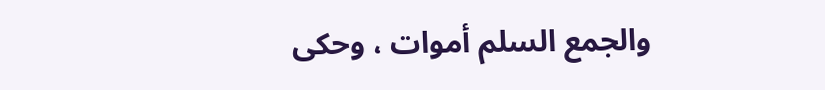والجمع السلم أموات ، وحكى